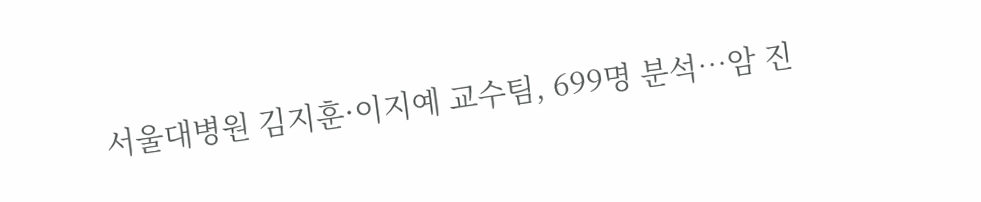서울대병원 김지훈·이지예 교수팀, 699명 분석…암 진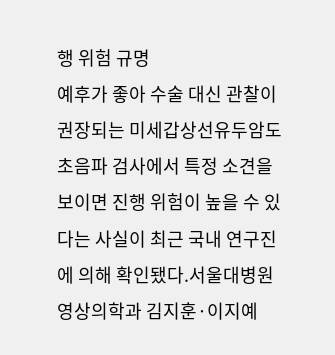행 위험 규명
예후가 좋아 수술 대신 관찰이 권장되는 미세갑상선유두암도 초음파 검사에서 특정 소견을 보이면 진행 위험이 높을 수 있다는 사실이 최근 국내 연구진에 의해 확인됐다.서울대병원 영상의학과 김지훈·이지예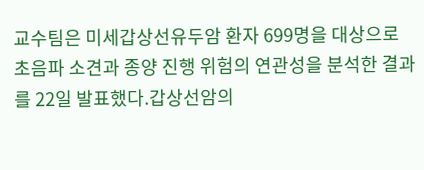교수팀은 미세갑상선유두암 환자 699명을 대상으로 초음파 소견과 종양 진행 위험의 연관성을 분석한 결과를 22일 발표했다.갑상선암의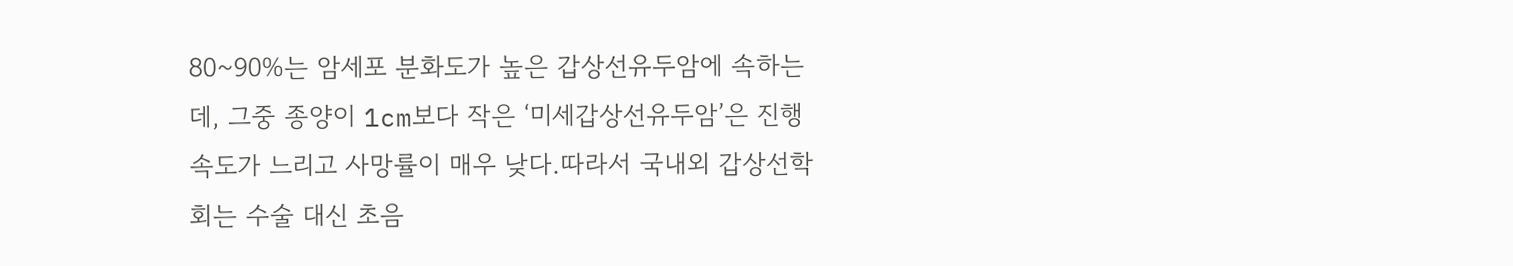80~90%는 암세포 분화도가 높은 갑상선유두암에 속하는데, 그중 종양이 1cm보다 작은 ‘미세갑상선유두암’은 진행 속도가 느리고 사망률이 매우 낮다.따라서 국내외 갑상선학회는 수술 대신 초음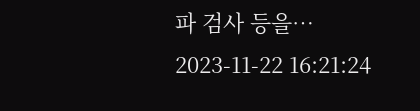파 검사 등을…
2023-11-22 16:21:24